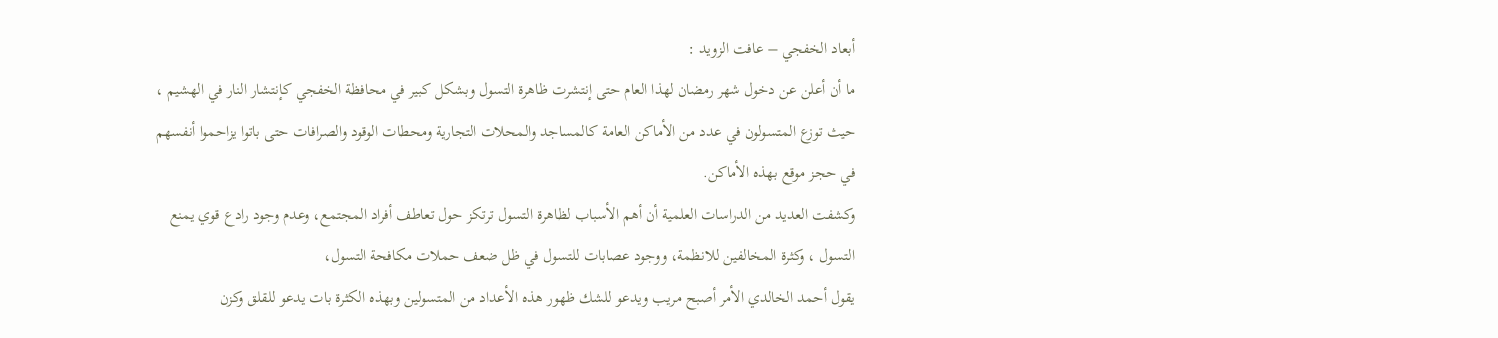أبعاد الخفجي – عافت الزويد :
ما أن أعلن عن دخول شهر رمضان لهذا العام حتى إنتشرت ظاهرة التسول وبشكل كبير في محافظة الخفجي كإنتشار النار في الهشيم ، حيث توزع المتسولون في عدد من الأماكن العامة كالمساجد والمحلات التجارية ومحطات الوقود والصرافات حتى باتوا يزاحموا أنفسهم في حجز موقع بهذه الأماكن.
وكشفت العديد من الدراسات العلمية أن أهم الأسباب لظاهرة التسول ترتكز حول تعاطف أفراد المجتمع، وعدم وجود رادع قوي يمنع التسول ، وكثرة المخالفين للانظمة، ووجود عصابات للتسول في ظل ضعف حملات مكافحة التسول،
يقول أحمد الخالدي الأمر أصبح مريب ويدعو للشك ظهور هذه الأعداد من المتسولين وبهذه الكثرة بات يدعو للقلق وكزن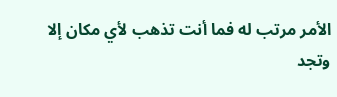الأمر مرتب له فما أنت تذهب لأي مكان إلا وتجد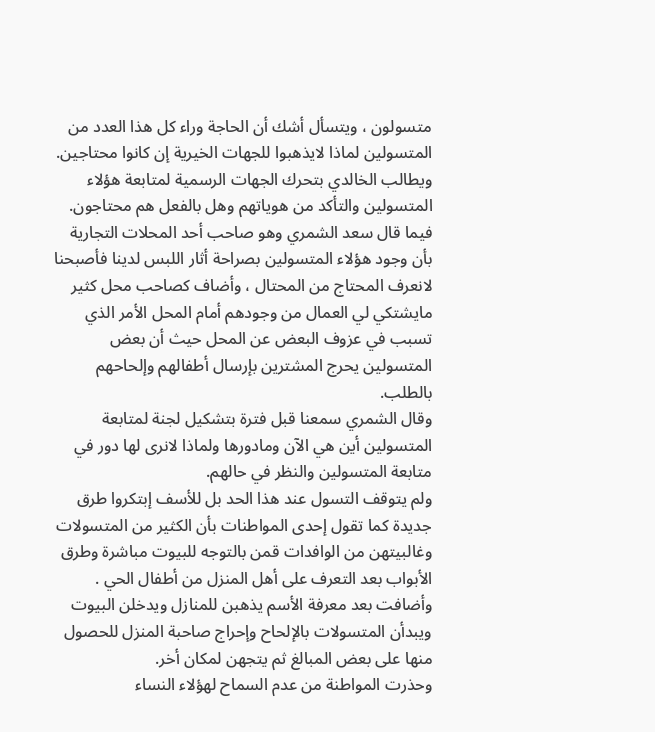متسولون ، ويتسأل أشك أن الحاجة وراء كل هذا العدد من المتسولين لماذا لايذهبوا للجهات الخيرية إن كانوا محتاجين.
ويطالب الخالدي بتحرك الجهات الرسمية لمتابعة هؤلاء المتسولين والتأكد من هوياتهم وهل بالفعل هم محتاجون.
فيما قال سعد الشمري وهو صاحب أحد المحلات التجارية بأن وجود هؤلاء المتسولين بصراحة أثار اللبس لدينا فأصبحنا لانعرف المحتاج من المحتال ، وأضاف كصاحب محل كثير مايشتكي لي العمال من وجودهم أمام المحل الأمر الذي تسبب في عزوف البعض عن المحل حيث أن بعض المتسولين يحرج المشترين بإرسال أطفالهم وإلحاحهم بالطلب.
وقال الشمري سمعنا قبل فترة بتشكيل لجنة لمتابعة المتسولين أين هي الآن ومادورها ولماذا لانرى لها دور في متابعة المتسولين والنظر في حالهم.
ولم يتوقف التسول عند هذا الحد بل للأسف إبتكروا طرق جديدة كما تقول إحدى المواطنات بأن الكثير من المتسولات وغالبيتهن من الوافدات قمن بالتوجه للبيوت مباشرة وطرق الأبواب بعد التعرف على أهل المنزل من أطفال الحي .
وأضافت بعد معرفة الأسم يذهبن للمنازل ويدخلن البيوت ويبدأن المتسولات بالإلحاح وإحراج صاحبة المنزل للحصول منها على بعض المبالغ ثم يتجهن لمكان أخر.
وحذرت المواطنة من عدم السماح لهؤلاء النساء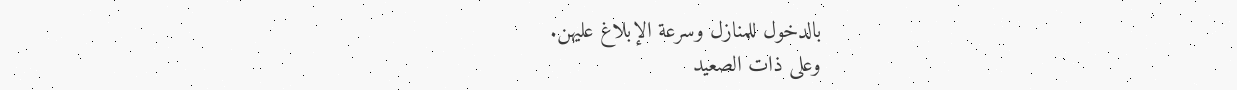بالدخول للمنازل وسرعة الإبلاغ عليهن.
وعلى ذات الصعيد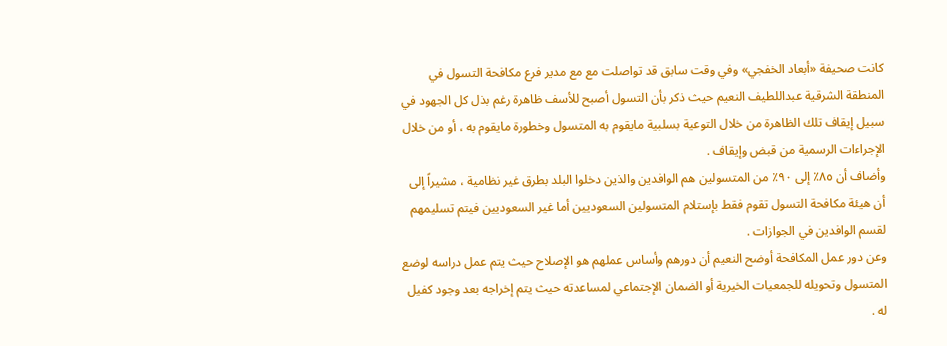كانت صحيفة «أبعاد الخفجي» وفي وقت سابق قد تواصلت مع مع مدير فرع مكافحة التسول في المنطقة الشرقية عبداللطيف النعيم حيث ذكر بأن التسول أصبح للأسف ظاهرة رغم بذل كل الجهود في سبيل إيقاف تلك الظاهرة من خلال التوعية بسلبية مايقوم به المتسول وخطورة مايقوم به ، أو من خلال الإجراءات الرسمية من قبض وإيقاف .
وأضاف أن ٨٥٪ إلى ٩٠٪ من المتسولين هم الوافدين والذين دخلوا البلد بطرق غير نظامية ، مشيراً إلى أن هيئة مكافحة التسول تقوم فقط بإستلام المتسولين السعوديين أما غير السعوديين فيتم تسليمهم لقسم الوافدين في الجوازات .
وعن دور عمل المكافحة أوضح النعيم أن دورهم وأساس عملهم هو الإصلاح حيث يتم عمل دراسه لوضع المتسول وتحويله للجمعيات الخيرية أو الضمان الإجتماعي لمساعدته حيث يتم إخراجه بعد وجود كفيل له .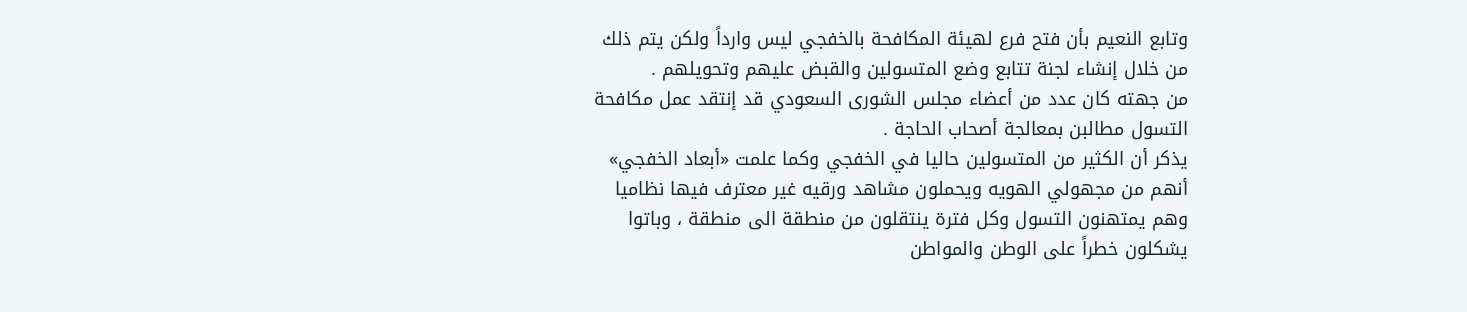وتابع النعيم بأن فتح فرع لهيئة المكافحة بالخفجي ليس وارداً ولكن يتم ذلك من خلال إنشاء لجنة تتابع وضع المتسولين والقبض عليهم وتحويلهم .
من جهته كان عدد من أعضاء مجلس الشورى السعودي قد إنتقد عمل مكافحة التسول مطالبن بمعالجة أصحاب الحاجة .
يذكر أن الكثير من المتسولين حاليا في الخفجي وكما علمت «أبعاد الخفجي» أنهم من مجهولي الهويه ويحملون مشاهد ورقيه غير معترف فيها نظاميا وهم يمتهنون التسول وكل فترة ينتقلون من منطقة الى منطقة ، وباتوا يشكلون خطراً على الوطن والمواطن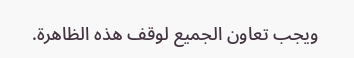ويجب تعاون الجميع لوقف هذه الظاهرة.